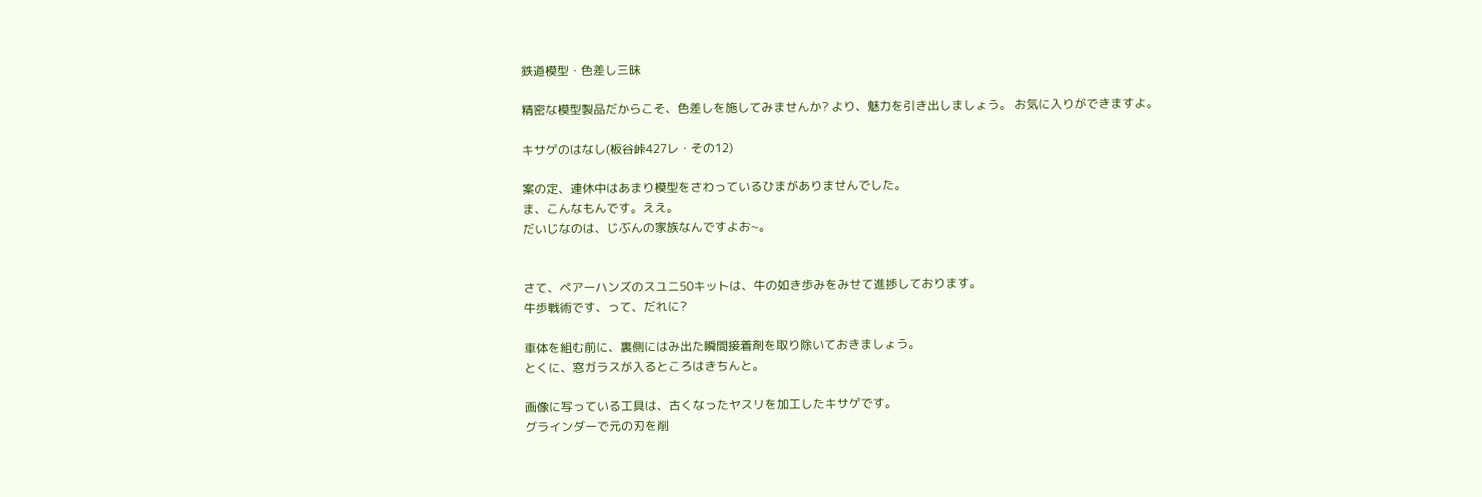鉄道模型・色差し三昧

精密な模型製品だからこそ、色差しを施してみませんか? より、魅力を引き出しましょう。 お気に入りができますよ。

キサゲのはなし(板谷峠427レ・その12)

案の定、連休中はあまり模型をさわっているひまがありませんでした。
ま、こんなもんです。ええ。
だいじなのは、じぶんの家族なんですよお~。


さて、ペアーハンズのスユニ50キットは、牛の如き歩みをみせて進捗しております。
牛歩戦術です、って、だれに?

車体を組む前に、裏側にはみ出た瞬間接着剤を取り除いておきましょう。
とくに、窓ガラスが入るところはきちんと。

画像に写っている工具は、古くなったヤスリを加工したキサゲです。
グラインダーで元の刃を削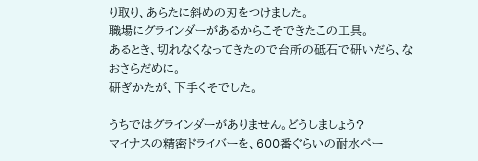り取り、あらたに斜めの刃をつけました。
職場にグラインダーがあるからこそできたこの工具。
あるとき、切れなくなってきたので台所の砥石で研いだら、なおさらだめに。
研ぎかたが、下手くそでした。

うちではグラインダーがありません。どうしましょう?
マイナスの精密ドライバーを、600番ぐらいの耐水ペー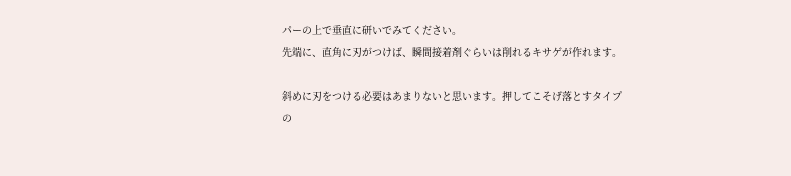パーの上で垂直に研いでみてください。
先端に、直角に刃がつけば、瞬間接着剤ぐらいは削れるキサゲが作れます。

斜めに刃をつける必要はあまりないと思います。押してこそげ落とすタイプの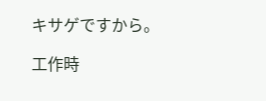キサゲですから。

工作時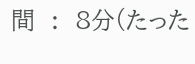間  :  8分(たった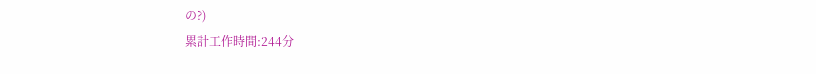の?)
累計工作時間:244分